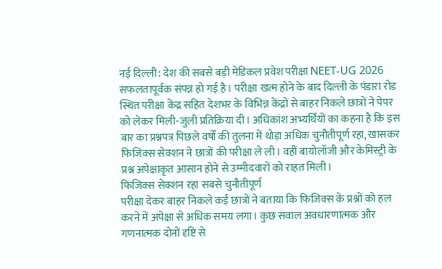नई दिल्ली: देश की सबसे बड़ी मेडिकल प्रवेश परीक्षा NEET-UG 2026 सफलतापूर्वक संपन्न हो गई है। परीक्षा खत्म होने के बाद दिल्ली के पंडारा रोड स्थित परीक्षा केंद्र सहित देशभर के विभिन्न केंद्रों से बाहर निकले छात्रों ने पेपर को लेकर मिली-जुली प्रतिक्रिया दी। अधिकांश अभ्यर्थियों का कहना है कि इस बार का प्रश्नपत्र पिछले वर्षों की तुलना में थोड़ा अधिक चुनौतीपूर्ण रहा, खासकर फिजिक्स सेक्शन ने छात्रों की परीक्षा ले ली। वहीं बायोलॉजी और केमिस्ट्री के प्रश्न अपेक्षाकृत आसान होने से उम्मीदवारों को राहत मिली।
फिजिक्स सेक्शन रहा सबसे चुनौतीपूर्ण
परीक्षा देकर बाहर निकले कई छात्रों ने बताया कि फिजिक्स के प्रश्नों को हल करने में अपेक्षा से अधिक समय लगा। कुछ सवाल अवधारणात्मक और गणनात्मक दोनों दृष्टि से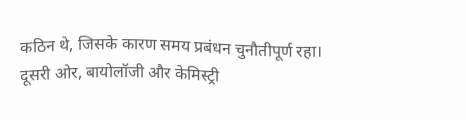कठिन थे, जिसके कारण समय प्रबंधन चुनौतीपूर्ण रहा। दूसरी ओर, बायोलॉजी और केमिस्ट्री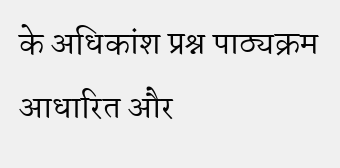के अधिकांश प्रश्न पाठ्यक्रम आधारित और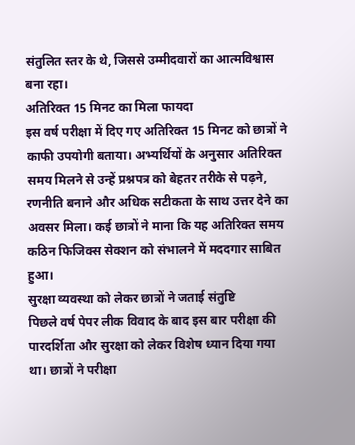संतुलित स्तर के थे, जिससे उम्मीदवारों का आत्मविश्वास बना रहा।
अतिरिक्त 15 मिनट का मिला फायदा
इस वर्ष परीक्षा में दिए गए अतिरिक्त 15 मिनट को छात्रों ने काफी उपयोगी बताया। अभ्यर्थियों के अनुसार अतिरिक्त समय मिलने से उन्हें प्रश्नपत्र को बेहतर तरीके से पढ़ने, रणनीति बनाने और अधिक सटीकता के साथ उत्तर देने का अवसर मिला। कई छात्रों ने माना कि यह अतिरिक्त समय कठिन फिजिक्स सेक्शन को संभालने में मददगार साबित हुआ।
सुरक्षा व्यवस्था को लेकर छात्रों ने जताई संतुष्टि
पिछले वर्ष पेपर लीक विवाद के बाद इस बार परीक्षा की पारदर्शिता और सुरक्षा को लेकर विशेष ध्यान दिया गया था। छात्रों ने परीक्षा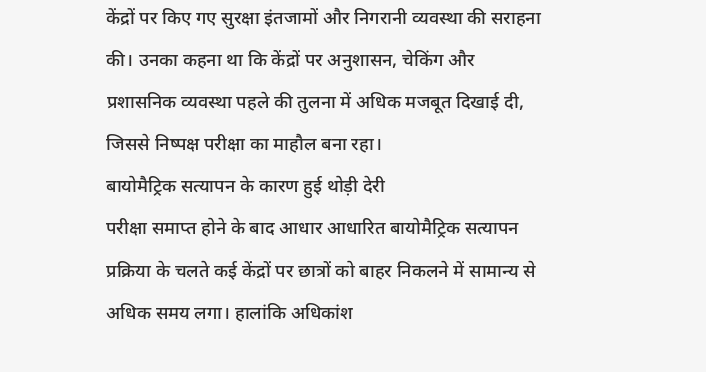केंद्रों पर किए गए सुरक्षा इंतजामों और निगरानी व्यवस्था की सराहना की। उनका कहना था कि केंद्रों पर अनुशासन, चेकिंग और प्रशासनिक व्यवस्था पहले की तुलना में अधिक मजबूत दिखाई दी, जिससे निष्पक्ष परीक्षा का माहौल बना रहा।
बायोमैट्रिक सत्यापन के कारण हुई थोड़ी देरी
परीक्षा समाप्त होने के बाद आधार आधारित बायोमैट्रिक सत्यापन प्रक्रिया के चलते कई केंद्रों पर छात्रों को बाहर निकलने में सामान्य से अधिक समय लगा। हालांकि अधिकांश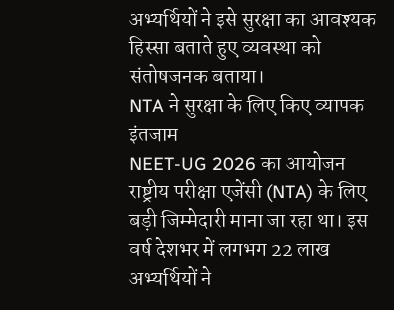अभ्यर्थियों ने इसे सुरक्षा का आवश्यक हिस्सा बताते हुए व्यवस्था को संतोषजनक बताया।
NTA ने सुरक्षा के लिए किए व्यापक इंतजाम
NEET-UG 2026 का आयोजन राष्ट्रीय परीक्षा एजेंसी (NTA) के लिए बड़ी जिम्मेदारी माना जा रहा था। इस वर्ष देशभर में लगभग 22 लाख अभ्यर्थियों ने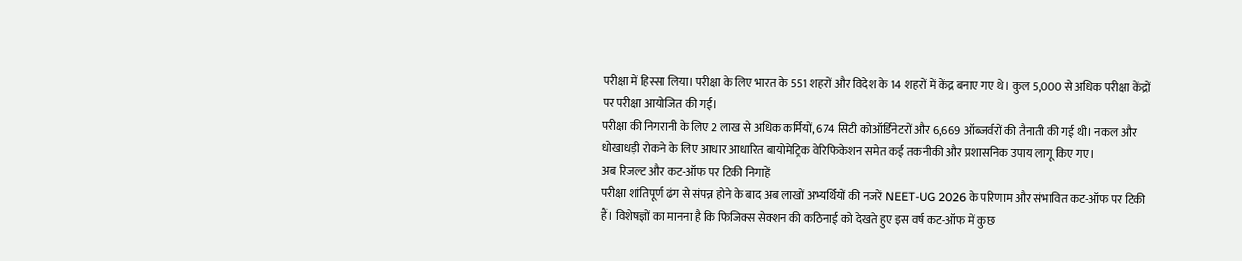परीक्षा में हिस्सा लिया। परीक्षा के लिए भारत के 551 शहरों और विदेश के 14 शहरों में केंद्र बनाए गए थे। कुल 5,000 से अधिक परीक्षा केंद्रों पर परीक्षा आयोजित की गई।
परीक्षा की निगरानी के लिए 2 लाख से अधिक कर्मियों, 674 सिटी कोऑर्डिनेटरों और 6,669 ऑब्जर्वरों की तैनाती की गई थी। नकल और धोखाधड़ी रोकने के लिए आधार आधारित बायोमेट्रिक वेरिफिकेशन समेत कई तकनीकी और प्रशासनिक उपाय लागू किए गए।
अब रिजल्ट और कट-ऑफ पर टिकी निगाहें
परीक्षा शांतिपूर्ण ढंग से संपन्न होने के बाद अब लाखों अभ्यर्थियों की नजरें NEET-UG 2026 के परिणाम और संभावित कट-ऑफ पर टिकी हैं। विशेषज्ञों का मानना है कि फिजिक्स सेक्शन की कठिनाई को देखते हुए इस वर्ष कट-ऑफ में कुछ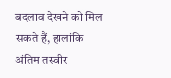बदलाव देखने को मिल सकते हैं, हालांकि अंतिम तस्वीर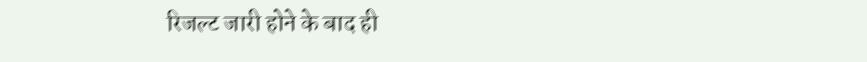रिजल्ट जारी होने के बाद ही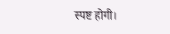स्पष्ट होगी।